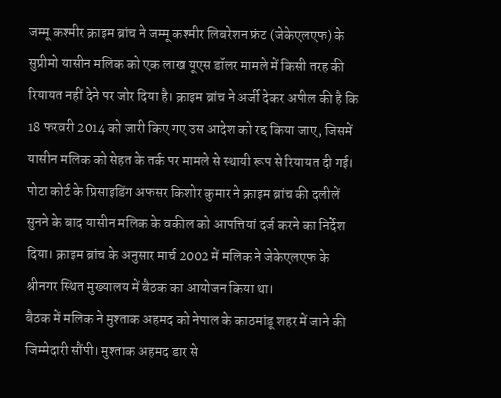जम्मू कश्मीर क्राइम ब्रांच ने जम्मू कश्मीर लिबरेशन फ्रंट (जेकेएलएफ) के सुप्रीमो यासीन मलिक को एक लाख यूएस डॉलर मामले में किसी तरह की रियायत नहीं देने पर जोर दिया है। क्राइम ब्रांच ने अर्जी देकर अपील की है कि 18 फरवरी 2014 को जारी किए गए उस आदेश को रद्द किया जाए, जिसमें यासीन मलिक को सेहत के तर्क पर मामले से स्थायी रूप से रियायत दी गई।
पोटा कोर्ट के प्रिसाइडिंग अफसर किशोर कुमार ने क्राइम ब्रांच की दलीलें सुनने के बाद यासीन मलिक के वकील को आपत्तियां दर्ज करने का निर्देश दिया। क्राइम ब्रांच के अनुसार मार्च 2002 में मलिक ने जेकेएलएफ के श्रीनगर स्थित मुख्यालय में बैठक का आयोजन किया था।
बैठक में मलिक ने मुश्ताक अहमद को नेपाल के काठमांडू शहर में जाने की जिम्मेदारी सौंपी। मुश्ताक अहमद डार से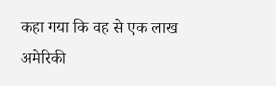कहा गया कि वह से एक लाख अमेरिकी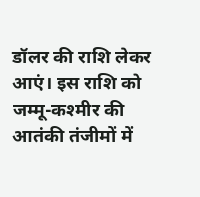डॉलर की राशि लेकर आएं। इस राशि को जम्मू-कश्मीर की आतंकी तंजीमों में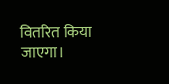वितरित किया जाएगा।